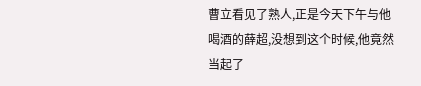曹立看见了熟人,正是今天下午与他喝酒的薛超,没想到这个时候,他竟然当起了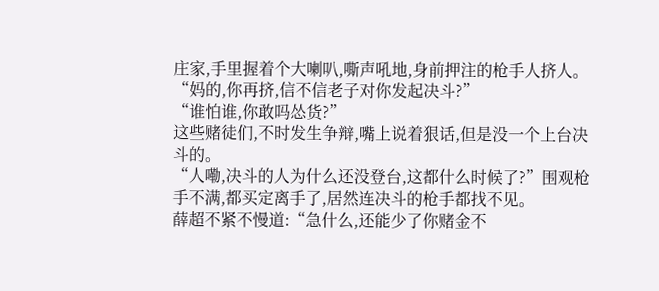庄家,手里握着个大喇叭,嘶声吼地,身前押注的枪手人挤人。
“妈的,你再挤,信不信老子对你发起决斗?”
“谁怕谁,你敢吗怂货?”
这些赌徒们,不时发生争辩,嘴上说着狠话,但是没一个上台决斗的。
“人嘞,决斗的人为什么还没登台,这都什么时候了?”围观枪手不满,都买定离手了,居然连决斗的枪手都找不见。
薛超不紧不慢道:“急什么,还能少了你赌金不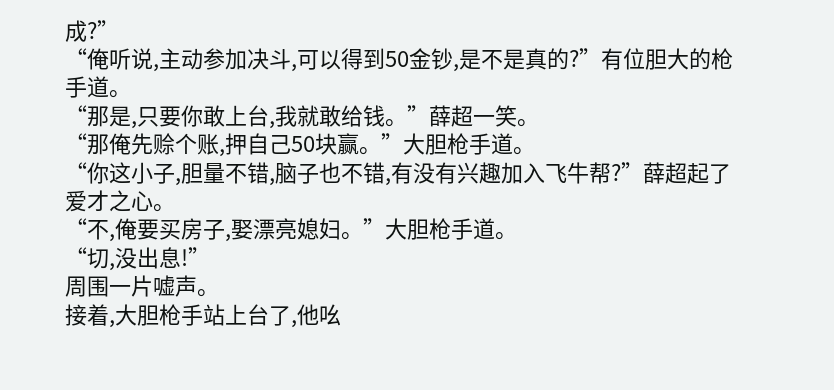成?”
“俺听说,主动参加决斗,可以得到50金钞,是不是真的?”有位胆大的枪手道。
“那是,只要你敢上台,我就敢给钱。”薛超一笑。
“那俺先赊个账,押自己50块赢。”大胆枪手道。
“你这小子,胆量不错,脑子也不错,有没有兴趣加入飞牛帮?”薛超起了爱才之心。
“不,俺要买房子,娶漂亮媳妇。”大胆枪手道。
“切,没出息!”
周围一片嘘声。
接着,大胆枪手站上台了,他吆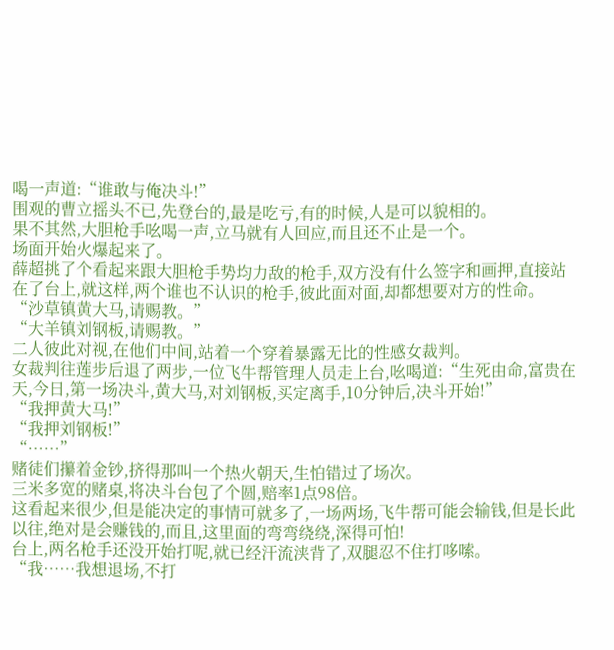喝一声道:“谁敢与俺决斗!”
围观的曹立摇头不已,先登台的,最是吃亏,有的时候,人是可以貌相的。
果不其然,大胆枪手吆喝一声,立马就有人回应,而且还不止是一个。
场面开始火爆起来了。
薛超挑了个看起来跟大胆枪手势均力敌的枪手,双方没有什么签字和画押,直接站在了台上,就这样,两个谁也不认识的枪手,彼此面对面,却都想要对方的性命。
“沙草镇黄大马,请赐教。”
“大羊镇刘钢板,请赐教。”
二人彼此对视,在他们中间,站着一个穿着暴露无比的性感女裁判。
女裁判往莲步后退了两步,一位飞牛帮管理人员走上台,吆喝道:“生死由命,富贵在天,今日,第一场决斗,黄大马,对刘钢板,买定离手,10分钟后,决斗开始!”
“我押黄大马!”
“我押刘钢板!”
“……”
赌徒们攥着金钞,挤得那叫一个热火朝天,生怕错过了场次。
三米多宽的赌桌,将决斗台包了个圆,赔率1点98倍。
这看起来很少,但是能决定的事情可就多了,一场两场,飞牛帮可能会输钱,但是长此以往,绝对是会赚钱的,而且,这里面的弯弯绕绕,深得可怕!
台上,两名枪手还没开始打呢,就已经汗流浃背了,双腿忍不住打哆嗦。
“我……我想退场,不打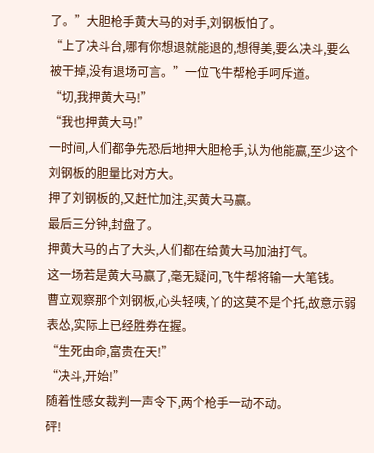了。”大胆枪手黄大马的对手,刘钢板怕了。
“上了决斗台,哪有你想退就能退的,想得美,要么决斗,要么被干掉,没有退场可言。”一位飞牛帮枪手呵斥道。
“切,我押黄大马!”
“我也押黄大马!”
一时间,人们都争先恐后地押大胆枪手,认为他能赢,至少这个刘钢板的胆量比对方大。
押了刘钢板的,又赶忙加注,买黄大马赢。
最后三分钟,封盘了。
押黄大马的占了大头,人们都在给黄大马加油打气。
这一场若是黄大马赢了,毫无疑问,飞牛帮将输一大笔钱。
曹立观察那个刘钢板,心头轻咦,丫的这莫不是个托,故意示弱表怂,实际上已经胜券在握。
“生死由命,富贵在天!”
“决斗,开始!”
随着性感女裁判一声令下,两个枪手一动不动。
砰!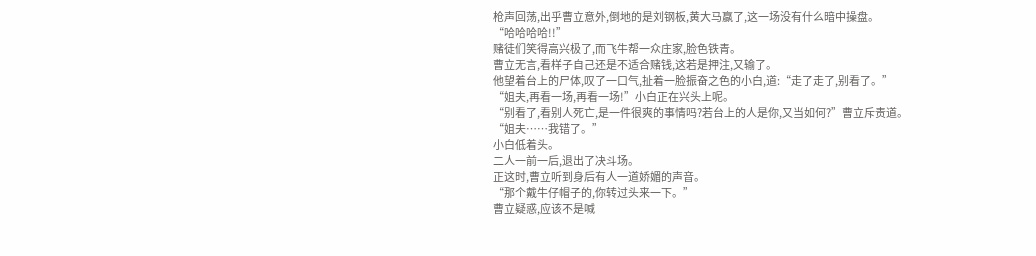枪声回荡,出乎曹立意外,倒地的是刘钢板,黄大马赢了,这一场没有什么暗中操盘。
“哈哈哈哈!!”
赌徒们笑得高兴极了,而飞牛帮一众庄家,脸色铁青。
曹立无言,看样子自己还是不适合赌钱,这若是押注,又输了。
他望着台上的尸体,叹了一口气,扯着一脸振奋之色的小白,道:“走了走了,别看了。”
“姐夫,再看一场,再看一场!”小白正在兴头上呢。
“别看了,看别人死亡,是一件很爽的事情吗?若台上的人是你,又当如何?”曹立斥责道。
“姐夫……我错了。”
小白低着头。
二人一前一后,退出了决斗场。
正这时,曹立听到身后有人一道娇媚的声音。
“那个戴牛仔帽子的,你转过头来一下。”
曹立疑惑,应该不是喊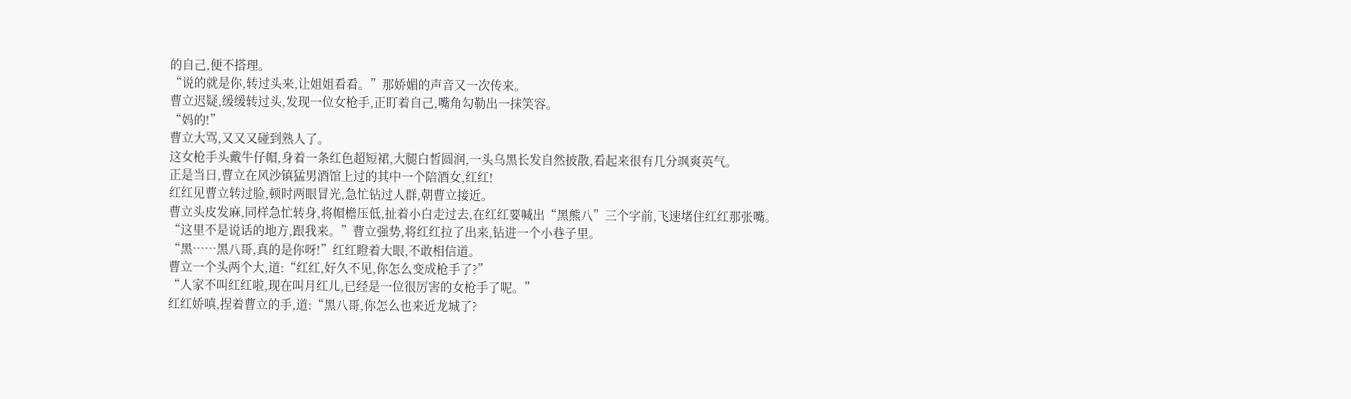的自己,便不搭理。
“说的就是你,转过头来,让姐姐看看。”那娇媚的声音又一次传来。
曹立迟疑,缓缓转过头,发现一位女枪手,正盯着自己,嘴角勾勒出一抹笑容。
“妈的!”
曹立大骂,又又又碰到熟人了。
这女枪手头戴牛仔帽,身着一条红色超短裙,大腿白皙圆润,一头乌黑长发自然披散,看起来很有几分飒爽英气。
正是当日,曹立在风沙镇猛男酒馆上过的其中一个陪酒女,红红!
红红见曹立转过脸,顿时两眼冒光,急忙钻过人群,朝曹立接近。
曹立头皮发麻,同样急忙转身,将帽檐压低,扯着小白走过去,在红红要喊出“黑熊八”三个字前,飞速堵住红红那张嘴。
“这里不是说话的地方,跟我来。”曹立强势,将红红拉了出来,钻进一个小巷子里。
“黑……黑八哥,真的是你呀!”红红瞪着大眼,不敢相信道。
曹立一个头两个大,道:“红红,好久不见,你怎么变成枪手了?”
“人家不叫红红啦,现在叫月红儿,已经是一位很厉害的女枪手了呢。”
红红娇嗔,捏着曹立的手,道:“黑八哥,你怎么也来近龙城了?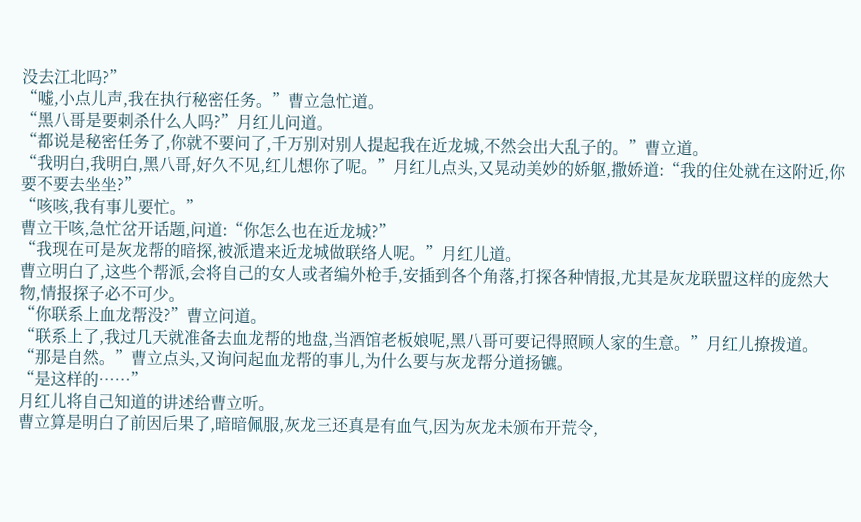没去江北吗?”
“嘘,小点儿声,我在执行秘密任务。”曹立急忙道。
“黑八哥是要刺杀什么人吗?”月红儿问道。
“都说是秘密任务了,你就不要问了,千万别对别人提起我在近龙城,不然会出大乱子的。”曹立道。
“我明白,我明白,黑八哥,好久不见,红儿想你了呢。”月红儿点头,又晃动美妙的娇躯,撒娇道:“我的住处就在这附近,你要不要去坐坐?”
“咳咳,我有事儿要忙。”
曹立干咳,急忙岔开话题,问道:“你怎么也在近龙城?”
“我现在可是灰龙帮的暗探,被派遣来近龙城做联络人呢。”月红儿道。
曹立明白了,这些个帮派,会将自己的女人或者编外枪手,安插到各个角落,打探各种情报,尤其是灰龙联盟这样的庞然大物,情报探子必不可少。
“你联系上血龙帮没?”曹立问道。
“联系上了,我过几天就准备去血龙帮的地盘,当酒馆老板娘呢,黑八哥可要记得照顾人家的生意。”月红儿撩拨道。
“那是自然。”曹立点头,又询问起血龙帮的事儿,为什么要与灰龙帮分道扬镳。
“是这样的……”
月红儿将自己知道的讲述给曹立听。
曹立算是明白了前因后果了,暗暗佩服,灰龙三还真是有血气,因为灰龙未颁布开荒令,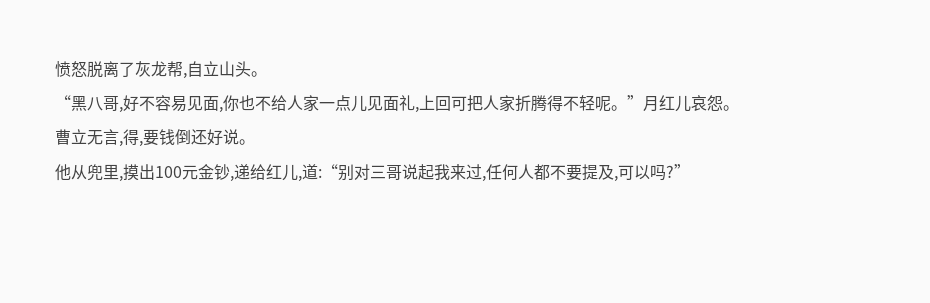愤怒脱离了灰龙帮,自立山头。
“黑八哥,好不容易见面,你也不给人家一点儿见面礼,上回可把人家折腾得不轻呢。”月红儿哀怨。
曹立无言,得,要钱倒还好说。
他从兜里,摸出100元金钞,递给红儿,道:“别对三哥说起我来过,任何人都不要提及,可以吗?”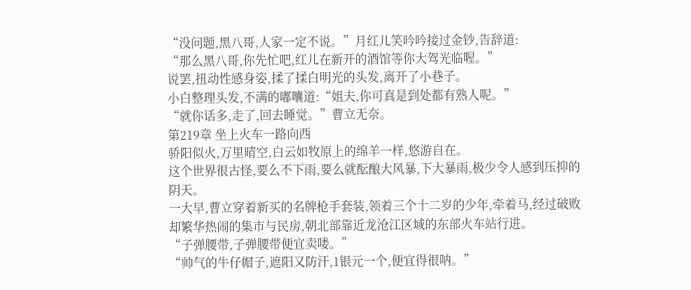“没问题,黑八哥,人家一定不说。”月红儿笑吟吟接过金钞,告辞道:
“那么黑八哥,你先忙吧,红儿在新开的酒馆等你大驾光临喔。”
说罢,扭动性感身姿,揉了揉白明光的头发,离开了小巷子。
小白整理头发,不满的嘟囔道:“姐夫,你可真是到处都有熟人呢。”
“就你话多,走了,回去睡觉。”曹立无奈。
第219章 坐上火车一路向西
骄阳似火,万里晴空,白云如牧原上的绵羊一样,悠游自在。
这个世界很古怪,要么不下雨,要么就酝酿大风暴,下大暴雨,极少令人感到压抑的阴天。
一大早,曹立穿着新买的名牌枪手套装,领着三个十二岁的少年,牵着马,经过破败却繁华热闹的集市与民房,朝北部靠近龙沧江区域的东部火车站行进。
“子弹腰带,子弹腰带便宜卖喽。”
“帅气的牛仔帽子,遮阳又防汗,1银元一个,便宜得很呐。”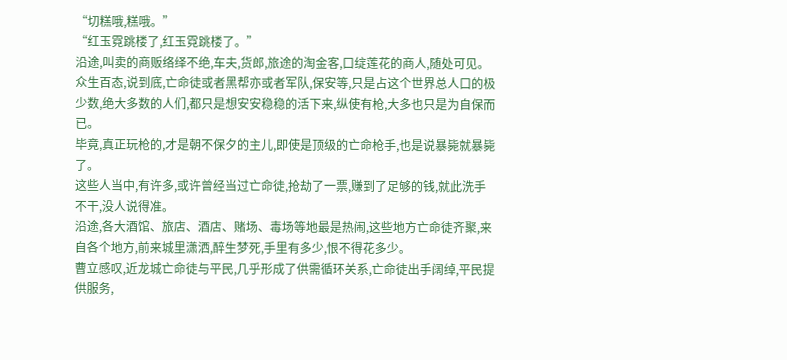“切糕哦,糕哦。”
“红玉霓跳楼了,红玉霓跳楼了。”
沿途,叫卖的商贩络绎不绝,车夫,货郎,旅途的淘金客,口绽莲花的商人,随处可见。
众生百态,说到底,亡命徒或者黑帮亦或者军队,保安等,只是占这个世界总人口的极少数,绝大多数的人们,都只是想安安稳稳的活下来,纵使有枪,大多也只是为自保而已。
毕竟,真正玩枪的,才是朝不保夕的主儿,即使是顶级的亡命枪手,也是说暴毙就暴毙了。
这些人当中,有许多,或许曾经当过亡命徒,抢劫了一票,赚到了足够的钱,就此洗手不干,没人说得准。
沿途,各大酒馆、旅店、酒店、赌场、毒场等地最是热闹,这些地方亡命徒齐聚,来自各个地方,前来城里潇洒,醉生梦死,手里有多少,恨不得花多少。
曹立感叹,近龙城亡命徒与平民,几乎形成了供需循环关系,亡命徒出手阔绰,平民提供服务,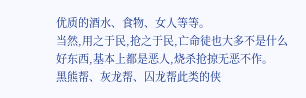优质的酒水、食物、女人等等。
当然,用之于民,抢之于民,亡命徒也大多不是什么好东西,基本上都是恶人,烧杀抢掠无恶不作。
黑熊帮、灰龙帮、囚龙帮此类的侠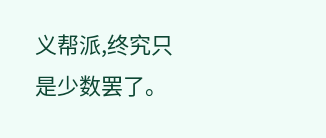义帮派,终究只是少数罢了。